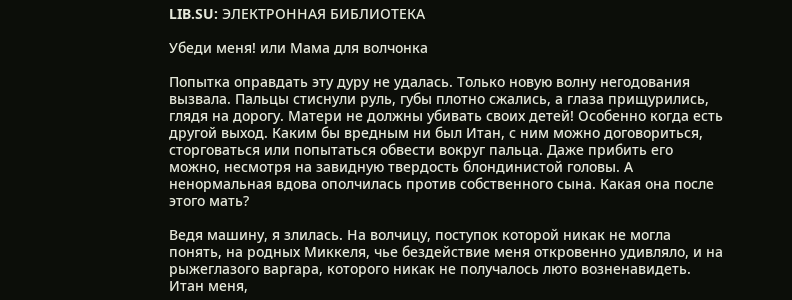LIB.SU: ЭЛЕКТРОННАЯ БИБЛИОТЕКА

Убеди меня! или Мама для волчонка

Попытка оправдать эту дуру не удалась. Только новую волну негодования вызвала. Пальцы стиснули руль, губы плотно сжались, а глаза прищурились, глядя на дорогу. Матери не должны убивать своих детей! Особенно когда есть другой выход. Каким бы вредным ни был Итан, с ним можно договориться, сторговаться или попытаться обвести вокруг пальца. Даже прибить его можно, несмотря на завидную твердость блондинистой головы. А ненормальная вдова ополчилась против собственного сына. Какая она после этого мать?

Ведя машину, я злилась. На волчицу, поступок которой никак не могла понять, на родных Миккеля, чье бездействие меня откровенно удивляло, и на рыжеглазого варгара, которого никак не получалось люто возненавидеть. Итан меня,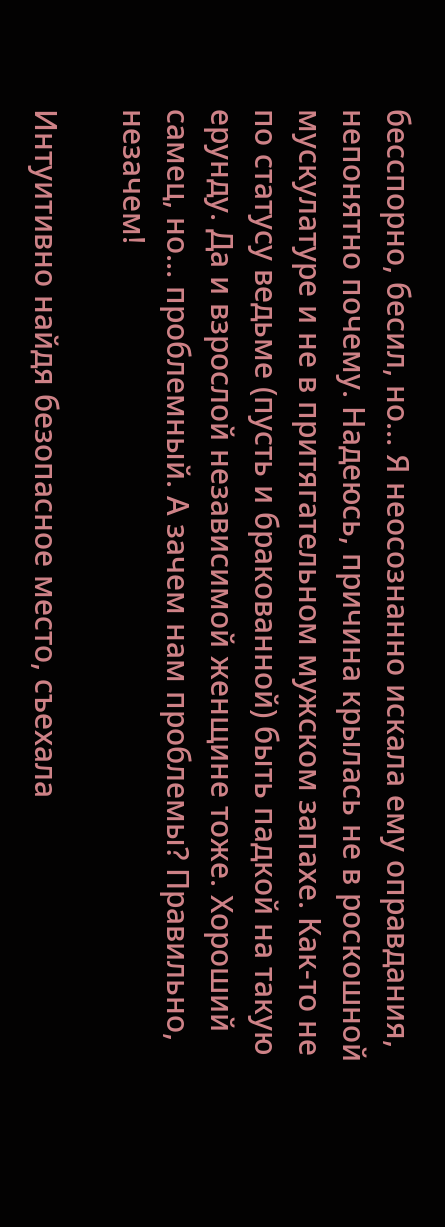бесспорно, бесил, но… Я неосознанно искала ему оправдания, непонятно почему. Надеюсь, причина крылась не в роскошной мускулатуре и не в притягательном мужском запахе. Как‑то не по статусу ведьме (пусть и бракованной) быть падкой на такую ерунду. Да и взрослой независимой женщине тоже. Хороший самец, но… проблемный. А зачем нам проблемы? Правильно, незачем!

Интуитивно найдя безопасное место, съехала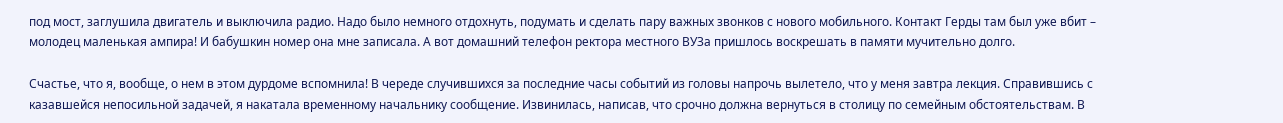под мост, заглушила двигатель и выключила радио. Надо было немного отдохнуть, подумать и сделать пару важных звонков с нового мобильного. Контакт Герды там был уже вбит – молодец маленькая ампира! И бабушкин номер она мне записала. А вот домашний телефон ректора местного ВУЗа пришлось воскрешать в памяти мучительно долго.

Счастье, что я, вообще, о нем в этом дурдоме вспомнила! В череде случившихся за последние часы событий из головы напрочь вылетело, что у меня завтра лекция. Справившись с казавшейся непосильной задачей, я накатала временному начальнику сообщение. Извинилась, написав, что срочно должна вернуться в столицу по семейным обстоятельствам. В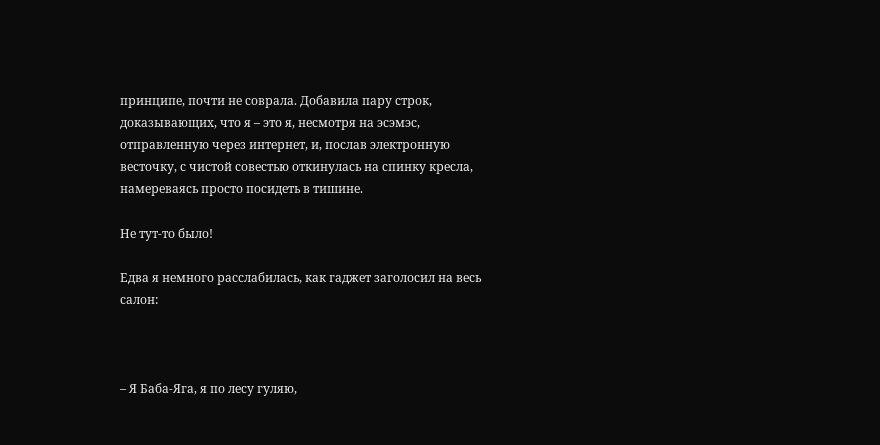принципе, почти не соврала. Добавила пару строк, доказывающих, что я – это я, несмотря на эсэмэс, отправленную через интернет, и, послав электронную весточку, с чистой совестью откинулась на спинку кресла, намереваясь просто посидеть в тишине.

Не тут‑то было!

Едва я немного расслабилась, как гаджет заголосил на весь салон:



– Я Баба‑Яга, я по лесу гуляю,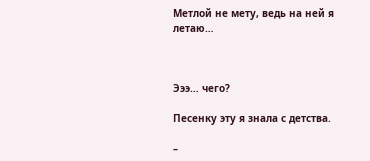Метлой не мету, ведь на ней я летаю…



Эээ… чего?

Песенку эту я знала с детства.

–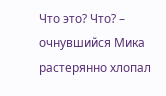Что это? Что? – очнувшийся Мика растерянно хлопал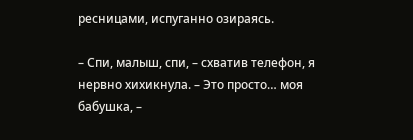ресницами, испуганно озираясь.

– Спи, малыш, спи, – схватив телефон, я нервно хихикнула. – Это просто… моя бабушка, –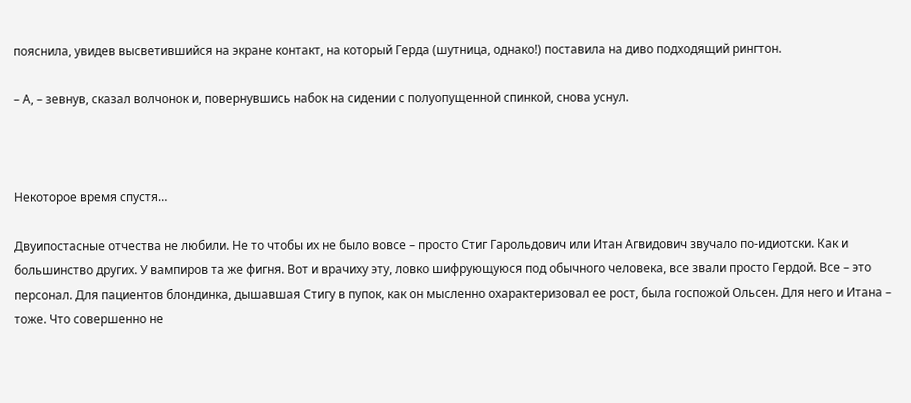пояснила, увидев высветившийся на экране контакт, на который Герда (шутница, однако!) поставила на диво подходящий рингтон.

– А, – зевнув, сказал волчонок и, повернувшись набок на сидении с полуопущенной спинкой, снова уснул.



Некоторое время спустя…

Двуипостасные отчества не любили. Не то чтобы их не было вовсе – просто Стиг Гарольдович или Итан Агвидович звучало по‑идиотски. Как и большинство других. У вампиров та же фигня. Вот и врачиху эту, ловко шифрующуюся под обычного человека, все звали просто Гердой. Все – это персонал. Для пациентов блондинка, дышавшая Стигу в пупок, как он мысленно охарактеризовал ее рост, была госпожой Ольсен. Для него и Итана – тоже. Что совершенно не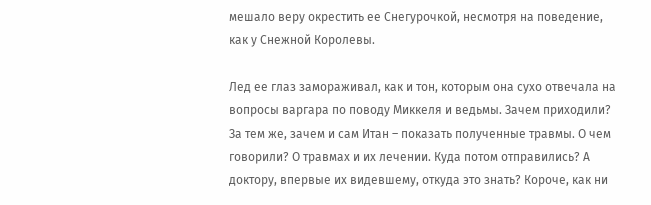мешало веру окрестить ее Снегурочкой, несмотря на поведение, как у Снежной Королевы.

Лед ее глаз замораживал, как и тон, которым она сухо отвечала на вопросы варгара по поводу Миккеля и ведьмы. Зачем приходили? За тем же, зачем и сам Итан – показать полученные травмы. О чем говорили? О травмах и их лечении. Куда потом отправились? А доктору, впервые их видевшему, откуда это знать? Короче, как ни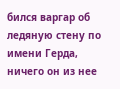бился варгар об ледяную стену по имени Герда, ничего он из нее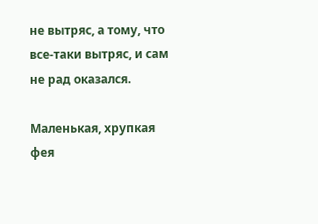не вытряс, а тому, что все‑таки вытряс, и сам не рад оказался.

Маленькая, хрупкая фея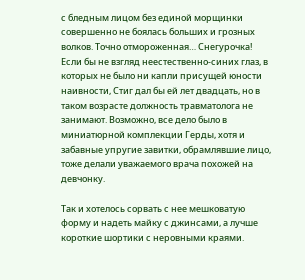с бледным лицом без единой морщинки совершенно не боялась больших и грозных волков. Точно отмороженная… Снегурочка! Если бы не взгляд неестественно‑синих глаз, в которых не было ни капли присущей юности наивности, Стиг дал бы ей лет двадцать, но в таком возрасте должность травматолога не занимают. Возможно, все дело было в миниатюрной комплекции Герды, хотя и забавные упругие завитки, обрамлявшие лицо, тоже делали уважаемого врача похожей на девчонку.

Так и хотелось сорвать с нее мешковатую форму и надеть майку с джинсами, а лучше короткие шортики с неровными краями.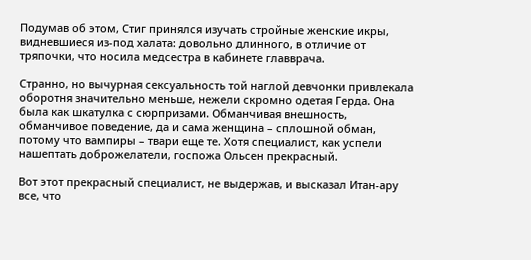Подумав об этом, Стиг принялся изучать стройные женские икры, видневшиеся из‑под халата: довольно длинного, в отличие от тряпочки, что носила медсестра в кабинете главврача.

Странно, но вычурная сексуальность той наглой девчонки привлекала оборотня значительно меньше, нежели скромно одетая Герда. Она была как шкатулка с сюрпризами. Обманчивая внешность, обманчивое поведение, да и сама женщина – сплошной обман, потому что вампиры – твари еще те. Хотя специалист, как успели нашептать доброжелатели, госпожа Ольсен прекрасный.

Вот этот прекрасный специалист, не выдержав, и высказал Итан‑ару все, что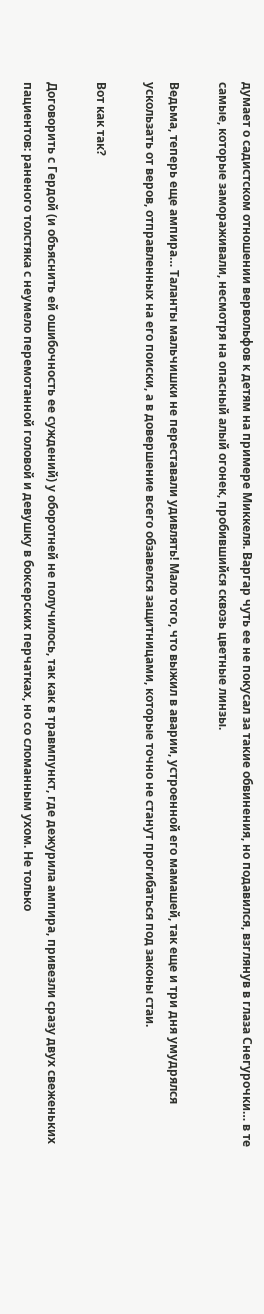думает о садистском отношении вервольфов к детям на примере Миккеля. Варгар чуть ее не покусал за такие обвинения, но подавился, взглянув в глаза Снегурочки… в те самые, которые замораживали, несмотря на опасный алый огонек, пробившийся сквозь цветные линзы.

Ведьма, теперь еще ампира… Таланты мальчишки не переставали удивлять! Мало того, что выжил в аварии, устроенной его мамашей, так еще и три дня умудрялся ускользать от веров, отправленных на его поиски, а в довершение всего обзавелся защитницами, которые точно не станут прогибаться под законы стаи.

Вот как так?

Договорить с Гердой (и объяснить ей ошибочность ее суждений) у оборотней не получилось, так как в травмпункт, где дежурила ампира, привезли сразу двух свеженьких пациентов: раненого толстяка с неумело перемотанной головой и девушку в боксерских перчатках, но со сломанным ухом. Не только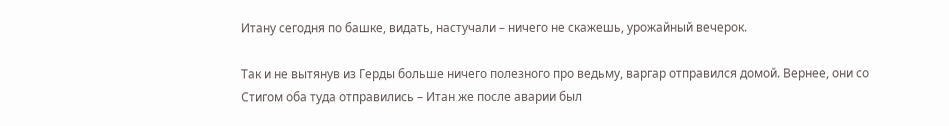Итану сегодня по башке, видать, настучали – ничего не скажешь, урожайный вечерок.

Так и не вытянув из Герды больше ничего полезного про ведьму, варгар отправился домой. Вернее, они со Стигом оба туда отправились – Итан же после аварии был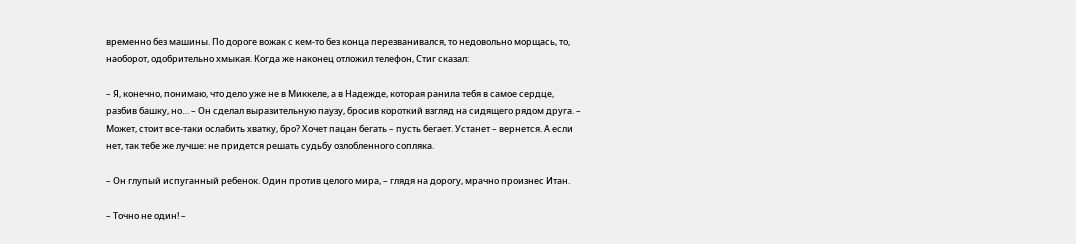временно без машины. По дороге вожак с кем‑то без конца перезванивался, то недовольно морщась, то, наоборот, одобрительно хмыкая. Когда же наконец отложил телефон, Стиг сказал:

– Я, конечно, понимаю, что дело уже не в Миккеле, а в Надежде, которая ранила тебя в самое сердце, разбив башку, но… – Он сделал выразительную паузу, бросив короткий взгляд на сидящего рядом друга. – Может, стоит все‑таки ослабить хватку, бро? Хочет пацан бегать – пусть бегает. Устанет – вернется. А если нет, так тебе же лучше: не придется решать судьбу озлобленного сопляка.

– Он глупый испуганный ребенок. Один против целого мира, – глядя на дорогу, мрачно произнес Итан.

– Точно не один! –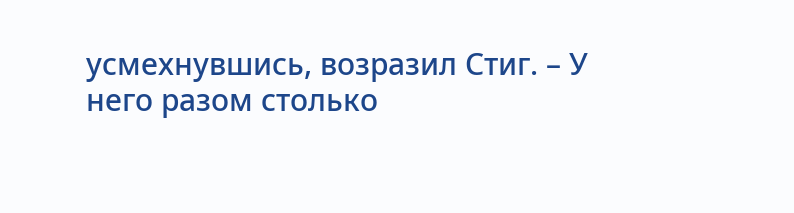усмехнувшись, возразил Стиг. – У него разом столько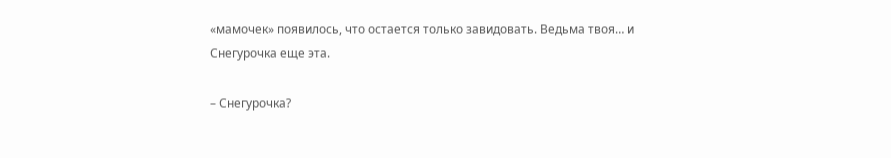«мамочек» появилось, что остается только завидовать. Ведьма твоя… и Снегурочка еще эта.

– Снегурочка?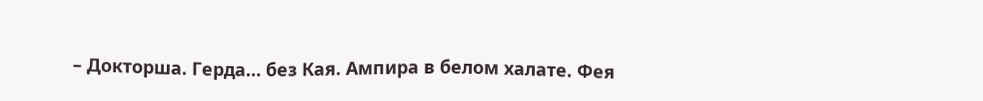– Докторша. Герда… без Кая. Ампира в белом халате. Фея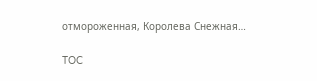отмороженная, Королева Снежная…

TOC